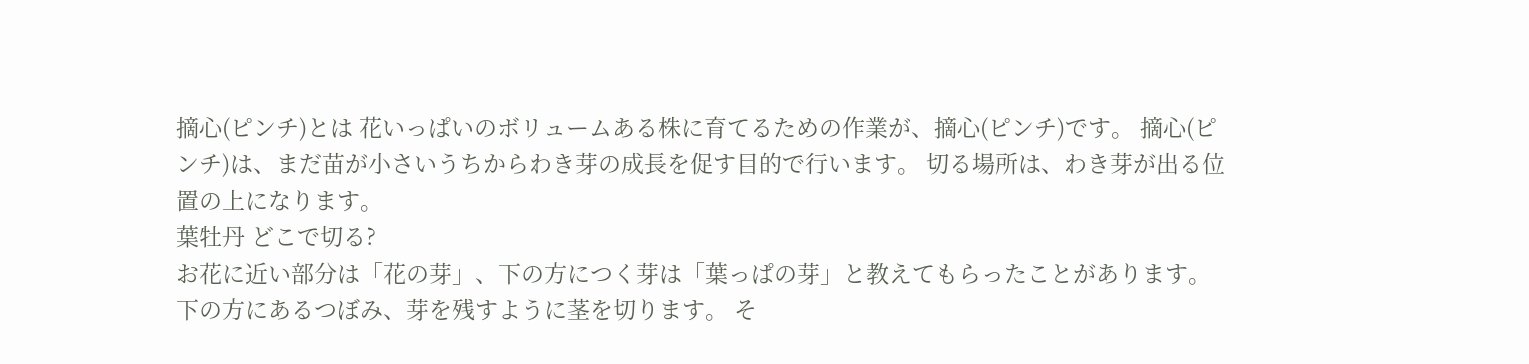摘心(ピンチ)とは 花いっぱいのボリュームある株に育てるための作業が、摘心(ピンチ)です。 摘心(ピンチ)は、まだ苗が小さいうちからわき芽の成長を促す目的で行います。 切る場所は、わき芽が出る位置の上になります。
葉牡丹 どこで切る?
お花に近い部分は「花の芽」、下の方につく芽は「葉っぱの芽」と教えてもらったことがあります。 下の方にあるつぼみ、芽を残すように茎を切ります。 そ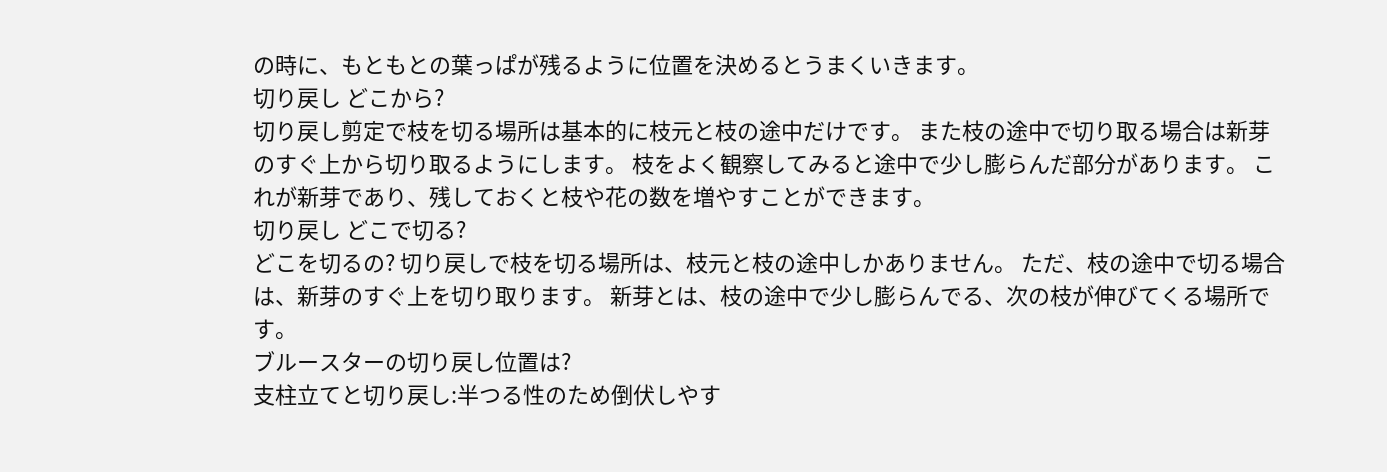の時に、もともとの葉っぱが残るように位置を決めるとうまくいきます。
切り戻し どこから?
切り戻し剪定で枝を切る場所は基本的に枝元と枝の途中だけです。 また枝の途中で切り取る場合は新芽のすぐ上から切り取るようにします。 枝をよく観察してみると途中で少し膨らんだ部分があります。 これが新芽であり、残しておくと枝や花の数を増やすことができます。
切り戻し どこで切る?
どこを切るの? 切り戻しで枝を切る場所は、枝元と枝の途中しかありません。 ただ、枝の途中で切る場合は、新芽のすぐ上を切り取ります。 新芽とは、枝の途中で少し膨らんでる、次の枝が伸びてくる場所です。
ブルースターの切り戻し位置は?
支柱立てと切り戻し:半つる性のため倒伏しやす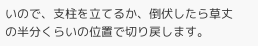いので、支柱を立てるか、倒伏したら草丈の半分くらいの位置で切り戻します。